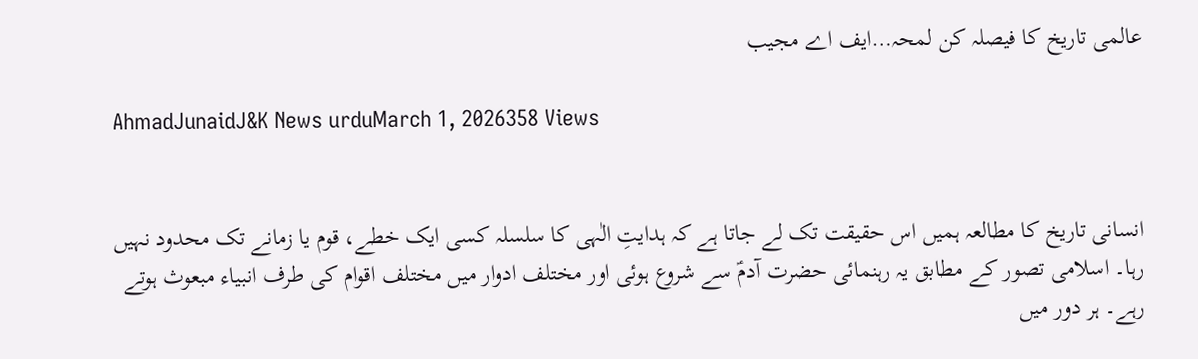عالمی تاریخ کا فیصلہ کن لمحہ…ایف اے مجیب

AhmadJunaidJ&K News urduMarch 1, 2026358 Views


انسانی تاریخ کا مطالعہ ہمیں اس حقیقت تک لے جاتا ہے کہ ہدایتِ الٰہی کا سلسلہ کسی ایک خطے، قوم یا زمانے تک محدود نہیں رہا۔ اسلامی تصور کے مطابق یہ رہنمائی حضرت آدمؑ سے شروع ہوئی اور مختلف ادوار میں مختلف اقوام کی طرف انبیاء مبعوث ہوتے رہے۔ ہر دور میں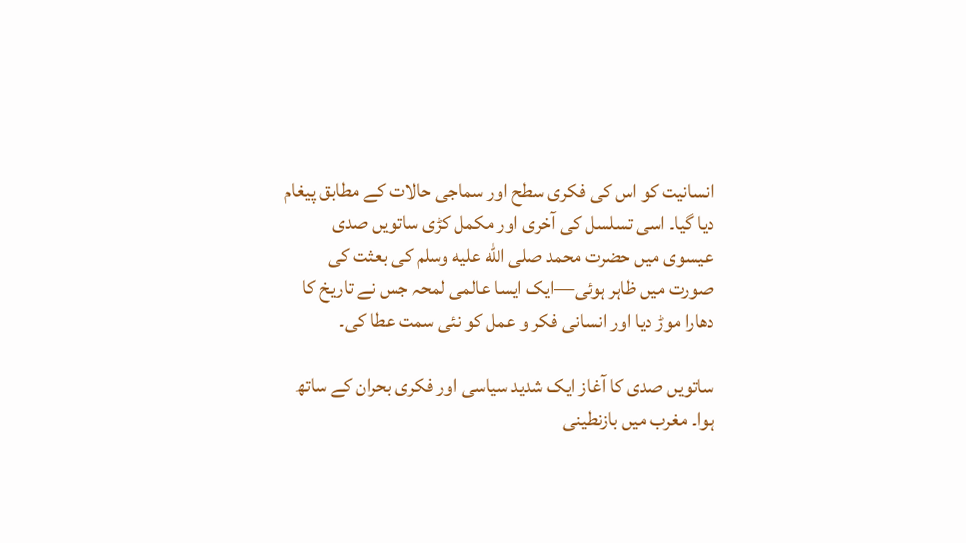انسانیت کو اس کی فکری سطح اور سماجی حالات کے مطابق پیغام دیا گیا۔ اسی تسلسل کی آخری اور مکمل کڑی ساتویں صدی عیسوی میں حضرت محمد صلى الله عليه وسلم کی بعثت کی صورت میں ظاہر ہوئی—ایک ایسا عالمی لمحہ جس نے تاریخ کا دھارا موڑ دیا اور انسانی فکر و عمل کو نئی سمت عطا کی۔

ساتویں صدی کا آغاز ایک شدید سیاسی اور فکری بحران کے ساتھ ہوا۔ مغرب میں بازنطینی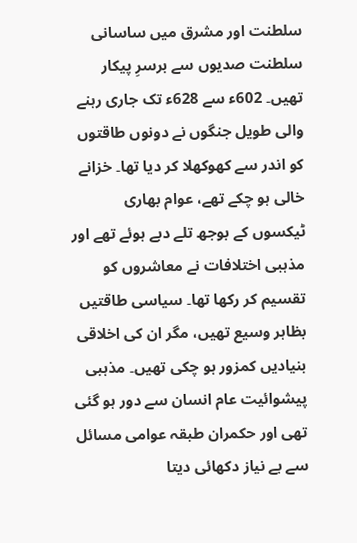سلطنت اور مشرق میں ساسانی سلطنت صدیوں سے برسرِ پیکار تھیں۔ 602ء سے 628ء تک جاری رہنے والی طویل جنگوں نے دونوں طاقتوں کو اندر سے کھوکھلا کر دیا تھا۔ خزانے خالی ہو چکے تھے، عوام بھاری ٹیکسوں کے بوجھ تلے دبے ہوئے تھے اور مذہبی اختلافات نے معاشروں کو تقسیم کر رکھا تھا۔ سیاسی طاقتیں بظاہر وسیع تھیں، مگر ان کی اخلاقی بنیادیں کمزور ہو چکی تھیں۔ مذہبی پیشوائیت عام انسان سے دور ہو گئی تھی اور حکمران طبقہ عوامی مسائل سے بے نیاز دکھائی دیتا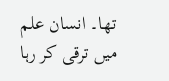تھا۔ انسان علم میں ترقی کر رہا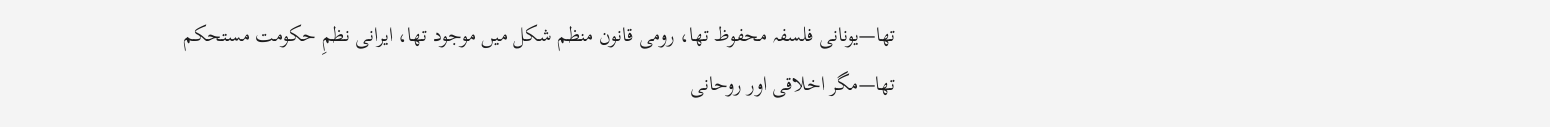تھا—یونانی فلسفہ محفوظ تھا، رومی قانون منظم شکل میں موجود تھا، ایرانی نظمِ حکومت مستحکم تھا—مگر اخلاقی اور روحانی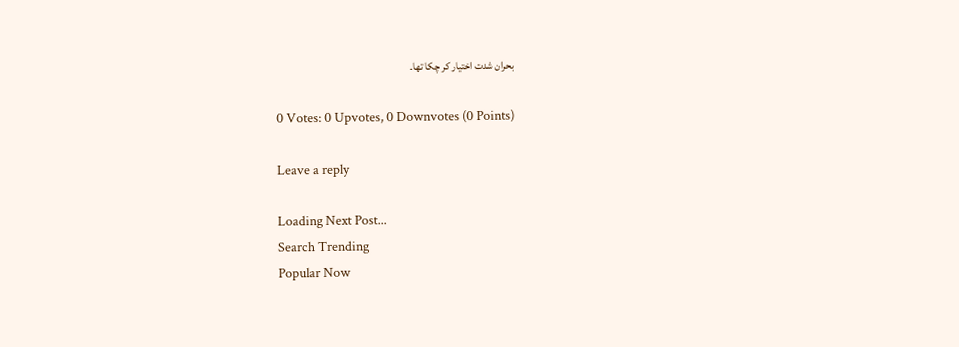بحران شدت اختیار کر چکا تھا۔

0 Votes: 0 Upvotes, 0 Downvotes (0 Points)

Leave a reply

Loading Next Post...
Search Trending
Popular Now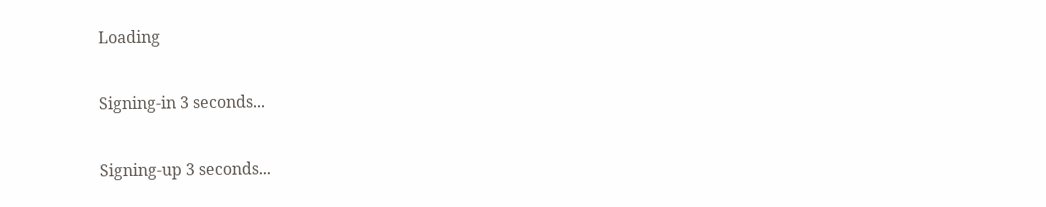Loading

Signing-in 3 seconds...

Signing-up 3 seconds...